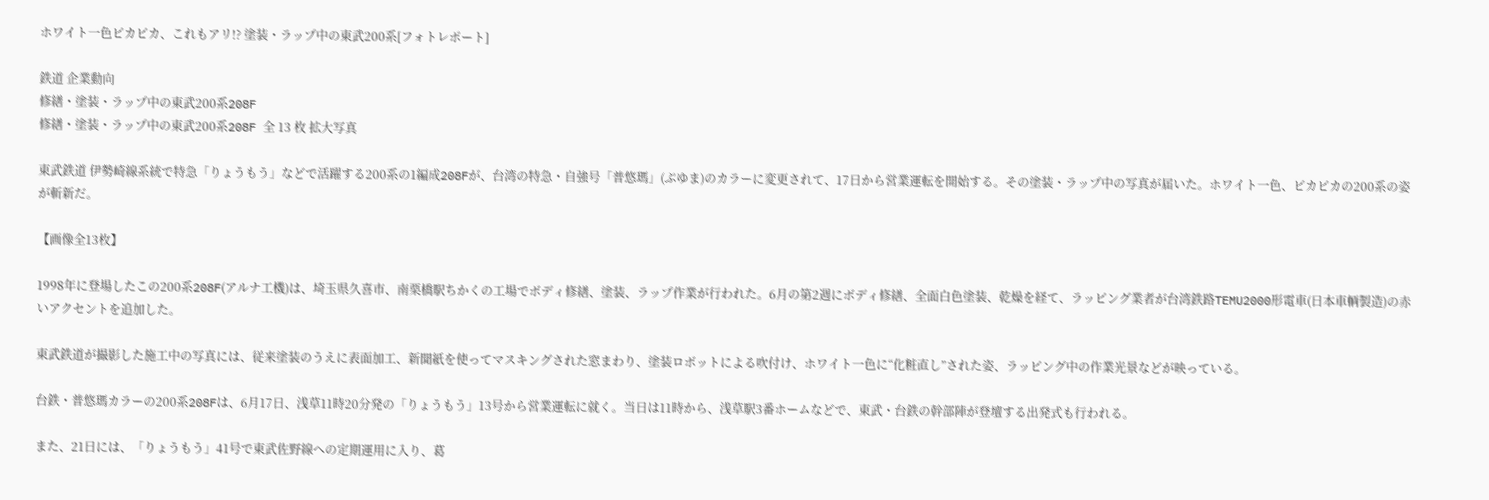ホワイト一色ピカピカ、これもアリ!? 塗装・ラップ中の東武200系[フォトレポート]

鉄道 企業動向
修繕・塗装・ラップ中の東武200系208F
修繕・塗装・ラップ中の東武200系208F 全 13 枚 拡大写真

東武鉄道 伊勢崎線系統で特急「りょうもう」などで活躍する200系の1編成208Fが、台湾の特急・自強号「普悠瑪」(ぷゆま)のカラーに変更されて、17日から営業運転を開始する。その塗装・ラップ中の写真が届いた。ホワイト一色、ピカピカの200系の姿が斬新だ。

【画像全13枚】

1998年に登場したこの200系208F(アルナ工機)は、埼玉県久喜市、南栗橋駅ちかくの工場でボディ修繕、塗装、ラップ作業が行われた。6月の第2週にボディ修繕、全面白色塗装、乾燥を経て、ラッピング業者が台湾鉄路TEMU2000形電車(日本車輌製造)の赤いアクセントを追加した。

東武鉄道が撮影した施工中の写真には、従来塗装のうえに表面加工、新聞紙を使ってマスキングされた窓まわり、塗装ロボットによる吹付け、ホワイト一色に“化粧直し”された姿、ラッピング中の作業光景などが映っている。

台鉄・普悠瑪カラーの200系208Fは、6月17日、浅草11時20分発の「りょうもう」13号から営業運転に就く。当日は11時から、浅草駅3番ホームなどで、東武・台鉄の幹部陣が登壇する出発式も行われる。

また、21日には、「りょうもう」41号で東武佐野線への定期運用に入り、葛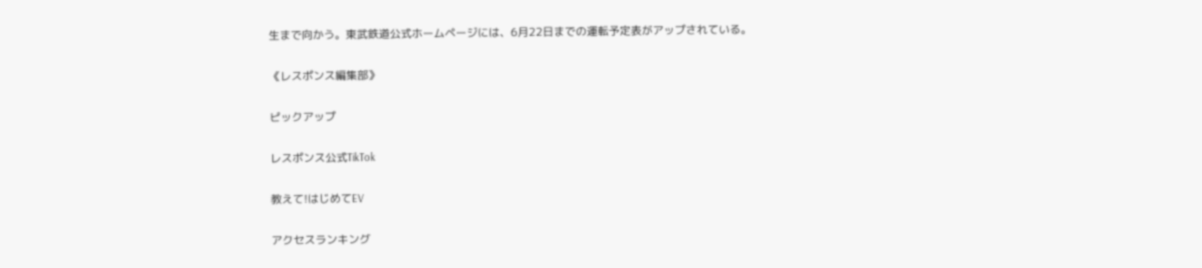生まで向かう。東武鉄道公式ホームページには、6月22日までの運転予定表がアップされている。

《レスポンス編集部》

ピックアップ

レスポンス公式TikTok

教えて!はじめてEV

アクセスランキング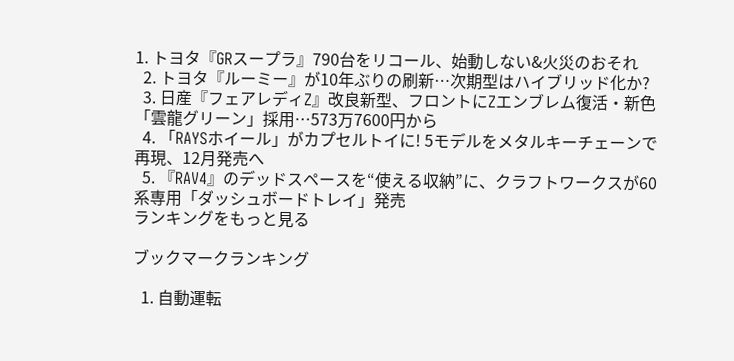1. トヨタ『GRスープラ』790台をリコール、始動しない&火災のおそれ
  2. トヨタ『ルーミー』が10年ぶりの刷新…次期型はハイブリッド化か?
  3. 日産『フェアレディZ』改良新型、フロントにZエンブレム復活・新色「雲龍グリーン」採用…573万7600円から
  4. 「RAYSホイール」がカプセルトイに! 5モデルをメタルキーチェーンで再現、12月発売へ
  5. 『RAV4』のデッドスペースを“使える収納”に、クラフトワークスが60系専用「ダッシュボードトレイ」発売
ランキングをもっと見る

ブックマークランキング

  1. 自動運転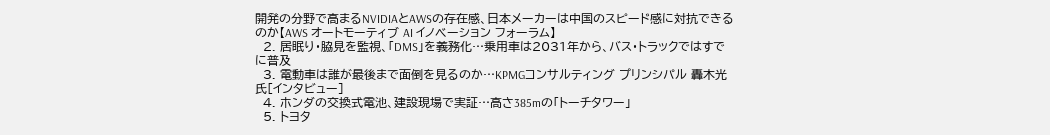開発の分野で高まるNVIDIAとAWSの存在感、日本メーカーは中国のスピード感に対抗できるのか【AWS オートモーティブ AI イノベーション フォーラム】
  2. 居眠り・脇見を監視、「DMS」を義務化…乗用車は2031年から、バス・トラックではすでに普及
  3. 電動車は誰が最後まで面倒を見るのか…KPMGコンサルティング プリンシパル 轟木光 氏[インタビュー]
  4. ホンダの交換式電池、建設現場で実証…高さ385mの「トーチタワー」
  5. トヨタ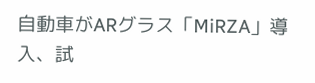自動車がARグラス「MiRZA」導入、試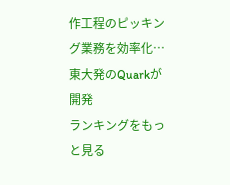作工程のピッキング業務を効率化…東大発のQuarkが開発
ランキングをもっと見る